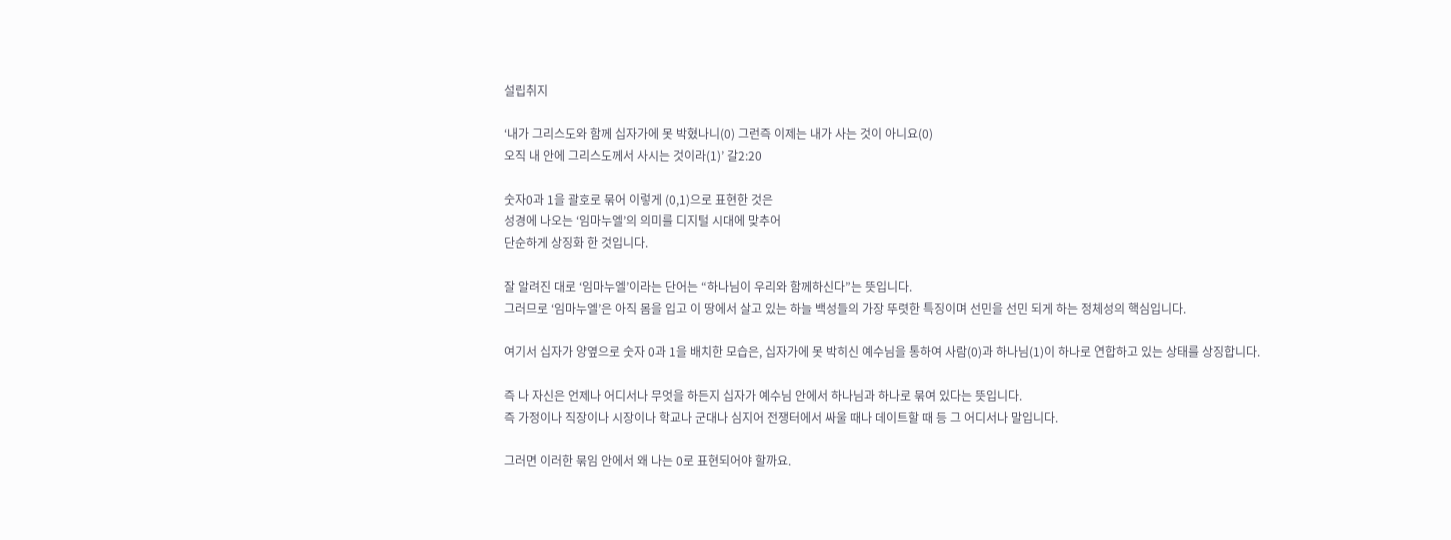설립취지

‘내가 그리스도와 함께 십자가에 못 박혔나니(0) 그런즉 이제는 내가 사는 것이 아니요(0)
오직 내 안에 그리스도께서 사시는 것이라(1)’ 갈2:20

숫자0과 1을 괄호로 묶어 이렇게 (0,1)으로 표현한 것은
성경에 나오는 ‘임마누엘’의 의미를 디지털 시대에 맞추어
단순하게 상징화 한 것입니다.

잘 알려진 대로 ‘임마누엘’이라는 단어는 “하나님이 우리와 함께하신다”는 뜻입니다.
그러므로 ‘임마누엘’은 아직 몸을 입고 이 땅에서 살고 있는 하늘 백성들의 가장 뚜렷한 특징이며 선민을 선민 되게 하는 정체성의 핵심입니다.

여기서 십자가 양옆으로 숫자 0과 1을 배치한 모습은, 십자가에 못 박히신 예수님을 통하여 사람(0)과 하나님(1)이 하나로 연합하고 있는 상태를 상징합니다.

즉 나 자신은 언제나 어디서나 무엇을 하든지 십자가 예수님 안에서 하나님과 하나로 묶여 있다는 뜻입니다.
즉 가정이나 직장이나 시장이나 학교나 군대나 심지어 전쟁터에서 싸울 때나 데이트할 때 등 그 어디서나 말입니다.

그러면 이러한 묶임 안에서 왜 나는 0로 표현되어야 할까요.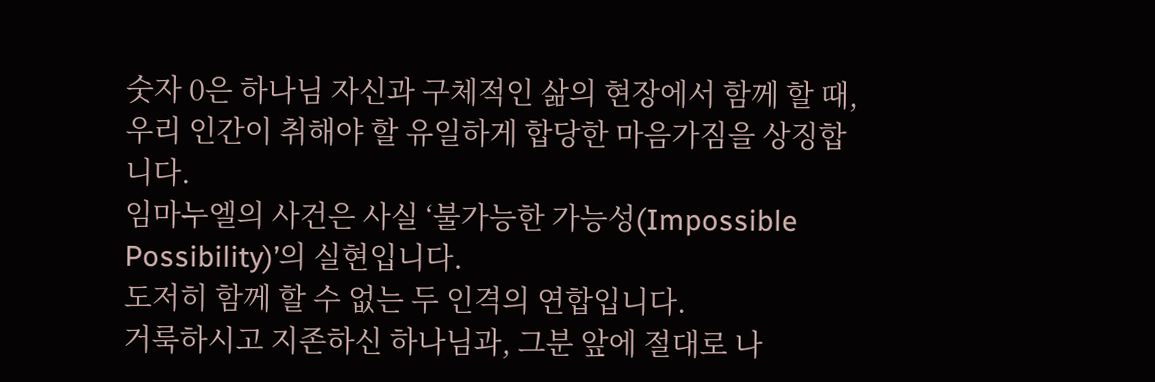숫자 0은 하나님 자신과 구체적인 삶의 현장에서 함께 할 때, 우리 인간이 취해야 할 유일하게 합당한 마음가짐을 상징합니다.
임마누엘의 사건은 사실 ‘불가능한 가능성(Impossible Possibility)’의 실현입니다.
도저히 함께 할 수 없는 두 인격의 연합입니다.
거룩하시고 지존하신 하나님과, 그분 앞에 절대로 나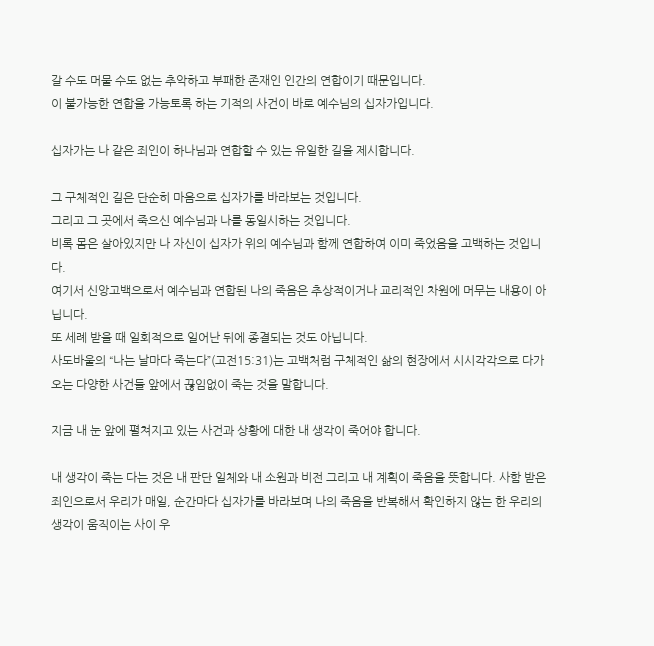갈 수도 머물 수도 없는 추악하고 부패한 존재인 인간의 연합이기 때문입니다.
이 불가능한 연합을 가능토록 하는 기적의 사건이 바로 예수님의 십자가입니다.

십자가는 나 같은 죄인이 하나님과 연합할 수 있는 유일한 길을 제시합니다.

그 구체적인 길은 단순히 마음으로 십자가를 바라보는 것입니다.
그리고 그 곳에서 죽으신 예수님과 나를 동일시하는 것입니다.
비록 몸은 살아있지만 나 자신이 십자가 위의 예수님과 함께 연합하여 이미 죽었음을 고백하는 것입니다.
여기서 신앙고백으로서 예수님과 연합된 나의 죽음은 추상적이거나 교리적인 차원에 머무는 내용이 아닙니다.
또 세례 받을 때 일회적으로 일어난 뒤에 종결되는 것도 아닙니다.
사도바울의 “나는 날마다 죽는다”(고전15:31)는 고백처럼 구체적인 삶의 현장에서 시시각각으로 다가오는 다양한 사건들 앞에서 끊임없이 죽는 것을 말합니다.

지금 내 눈 앞에 펼쳐지고 있는 사건과 상황에 대한 내 생각이 죽어야 합니다.

내 생각이 죽는 다는 것은 내 판단 일체와 내 소원과 비전 그리고 내 계획이 죽음을 뜻합니다. 사함 받은 죄인으로서 우리가 매일, 순간마다 십자가를 바라보며 나의 죽음을 반복해서 확인하지 않는 한 우리의 생각이 움직이는 사이 우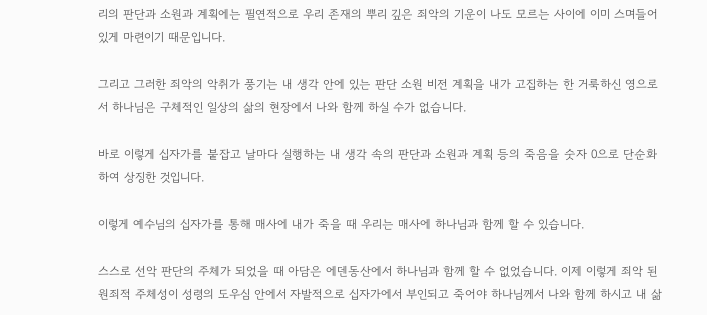리의 판단과 소원과 계획에는 필연적으로 우리 존재의 뿌리 깊은 죄악의 기운이 나도 모르는 사이에 이미 스며들어있게 마련이기 때문입니다.

그리고 그러한 죄악의 악취가 풍기는 내 생각 안에 있는 판단 소원 비전 계획을 내가 고집하는 한 거룩하신 영으로서 하나님은 구체적인 일상의 삶의 현장에서 나와 함께 하실 수가 없습니다.

바로 이렇게 십자가를 붙잡고 날마다 실행하는 내 생각 속의 판단과 소원과 계획 등의 죽음을 숫자 0으로 단순화하여 상징한 것입니다.

이렇게 예수님의 십자가를 통해 매사에 내가 죽을 때 우리는 매사에 하나님과 함께 할 수 있습니다.

스스로 선악 판단의 주체가 되었을 때 아담은 에덴동산에서 하나님과 함께 할 수 없었습니다. 이제 이렇게 죄악 된 원죄적 주체성이 성령의 도우심 안에서 자발적으로 십자가에서 부인되고 죽어야 하나님께서 나와 함께 하시고 내 삶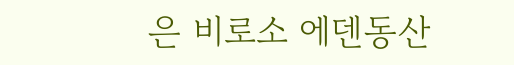은 비로소 에덴동산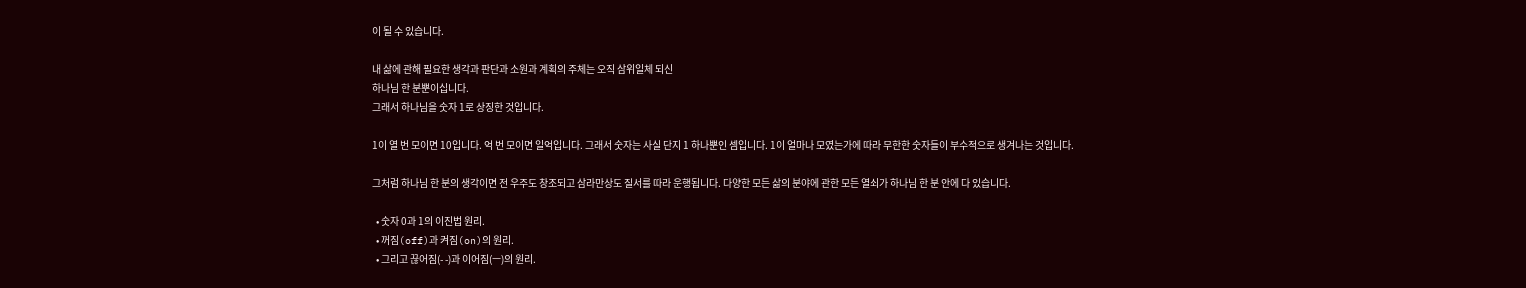이 될 수 있습니다.

내 삶에 관해 필요한 생각과 판단과 소원과 계획의 주체는 오직 삼위일체 되신
하나님 한 분뿐이십니다.
그래서 하나님을 숫자 1로 상징한 것입니다.

1이 열 번 모이면 10입니다. 억 번 모이면 일억입니다. 그래서 숫자는 사실 단지 1 하나뿐인 셈입니다. 1이 얼마나 모였는가에 따라 무한한 숫자들이 부수적으로 생겨나는 것입니다.

그처럼 하나님 한 분의 생각이면 전 우주도 창조되고 삼라만상도 질서를 따라 운행됩니다. 다양한 모든 삶의 분야에 관한 모든 열쇠가 하나님 한 분 안에 다 있습니다.

  • 숫자 0과 1의 이진법 원리.
  • 꺼짐(off)과 켜짐(on)의 원리.
  • 그리고 끊어짐(- -)과 이어짐(ㅡ)의 원리.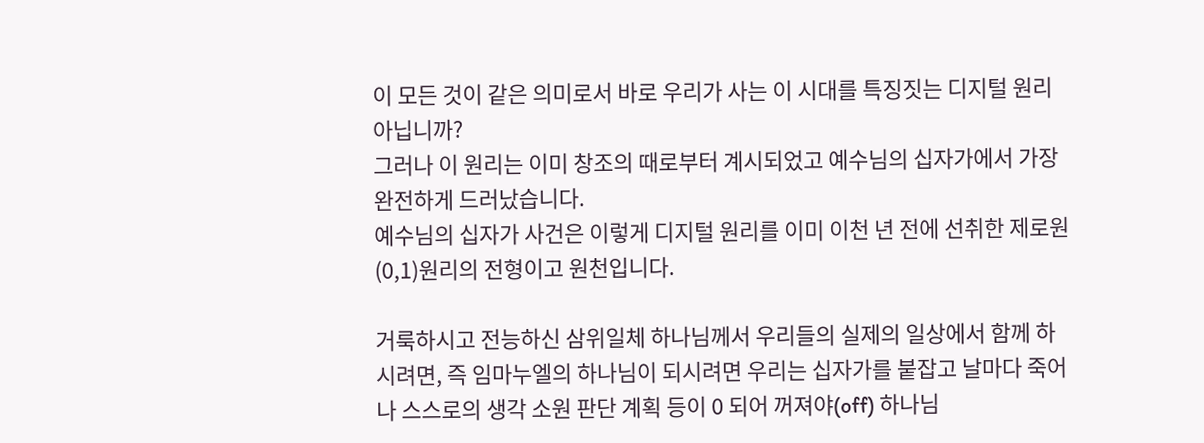이 모든 것이 같은 의미로서 바로 우리가 사는 이 시대를 특징짓는 디지털 원리 아닙니까?
그러나 이 원리는 이미 창조의 때로부터 계시되었고 예수님의 십자가에서 가장 완전하게 드러났습니다.
예수님의 십자가 사건은 이렇게 디지털 원리를 이미 이천 년 전에 선취한 제로원(0,1)원리의 전형이고 원천입니다.

거룩하시고 전능하신 삼위일체 하나님께서 우리들의 실제의 일상에서 함께 하시려면, 즉 임마누엘의 하나님이 되시려면 우리는 십자가를 붙잡고 날마다 죽어 나 스스로의 생각 소원 판단 계획 등이 0 되어 꺼져야(off) 하나님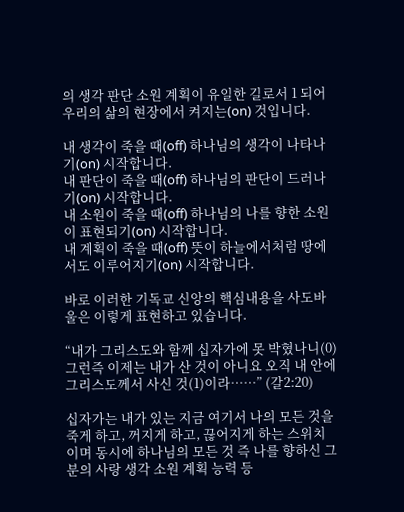의 생각 판단 소원 계획이 유일한 길로서 1 되어 우리의 삶의 현장에서 켜지는(on) 것입니다.

내 생각이 죽을 때(off) 하나님의 생각이 나타나기(on) 시작합니다.
내 판단이 죽을 때(off) 하나님의 판단이 드러나기(on) 시작합니다.
내 소원이 죽을 때(off) 하나님의 나를 향한 소원이 표현되기(on) 시작합니다.
내 계획이 죽을 때(off) 뜻이 하늘에서처럼 땅에서도 이루어지기(on) 시작합니다.

바로 이러한 기독교 신앙의 핵심내용을 사도바울은 이렇게 표현하고 있습니다.

“내가 그리스도와 함께 십자가에 못 박혔나니(0)
그런즉 이제는 내가 산 것이 아니요 오직 내 안에 그리스도께서 사신 것(1)이라……” (갈2:20)

십자가는 내가 있는 지금 여기서 나의 모든 것을 죽게 하고, 꺼지게 하고, 끊어지게 하는 스위치이며 동시에 하나님의 모든 것 즉 나를 향하신 그분의 사랑 생각 소원 계획 능력 등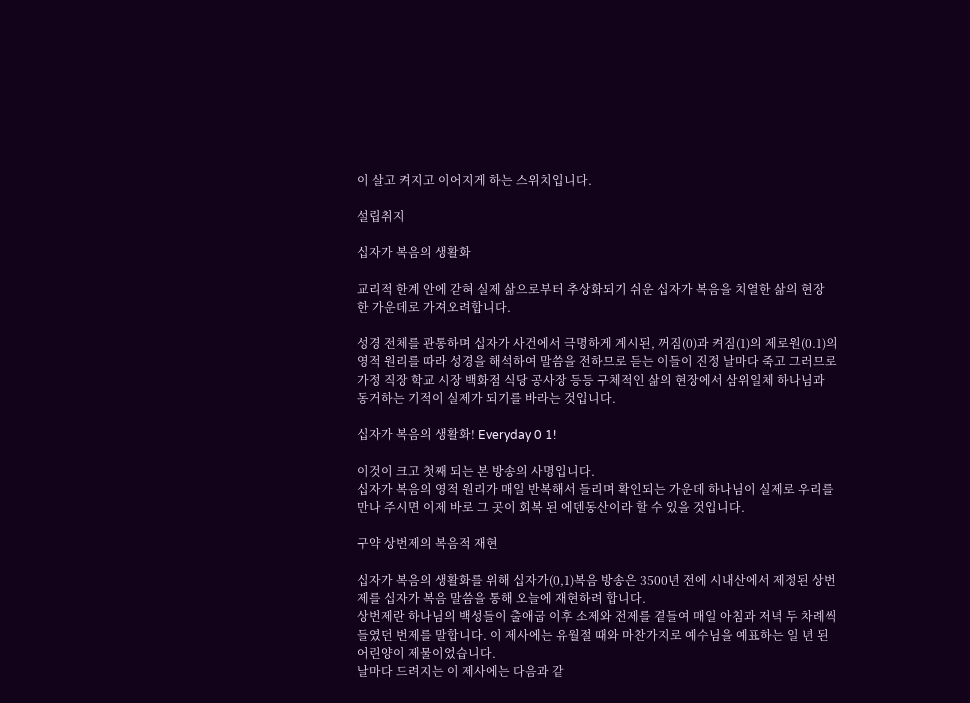이 살고 켜지고 이어지게 하는 스위치입니다.

설립취지

십자가 복음의 생활화

교리적 한계 안에 갇혀 실제 삶으로부터 추상화되기 쉬운 십자가 복음을 치열한 삶의 현장 한 가운데로 가져오려합니다.

성경 전체를 관통하며 십자가 사건에서 극명하게 계시된, 꺼짐(0)과 켜짐(1)의 제로원(0.1)의 영적 원리를 따라 성경을 해석하여 말씀을 전하므로 듣는 이들이 진정 날마다 죽고 그러므로 가정 직장 학교 시장 백화점 식당 공사장 등등 구체적인 삶의 현장에서 삼위일체 하나님과 동거하는 기적이 실제가 되기를 바라는 것입니다.

십자가 복음의 생활화! Everyday 0 1!

이것이 크고 첫째 되는 본 방송의 사명입니다.
십자가 복음의 영적 원리가 매일 반복해서 들리며 확인되는 가운데 하나님이 실제로 우리를 만나 주시면 이제 바로 그 곳이 회복 된 에덴동산이라 할 수 있을 것입니다.

구약 상번제의 복음적 재현

십자가 복음의 생활화를 위해 십자가(0,1)복음 방송은 3500년 전에 시내산에서 제정된 상번제를 십자가 복음 말씀을 통해 오늘에 재현하려 합니다.
상번제란 하나님의 백성들이 출애굽 이후 소제와 전제를 곁들여 매일 아침과 저녁 두 차례씩 들였던 번제를 말합니다. 이 제사에는 유월절 때와 마찬가지로 예수님을 예표하는 일 년 된 어린양이 제물이었습니다.
날마다 드려지는 이 제사에는 다음과 같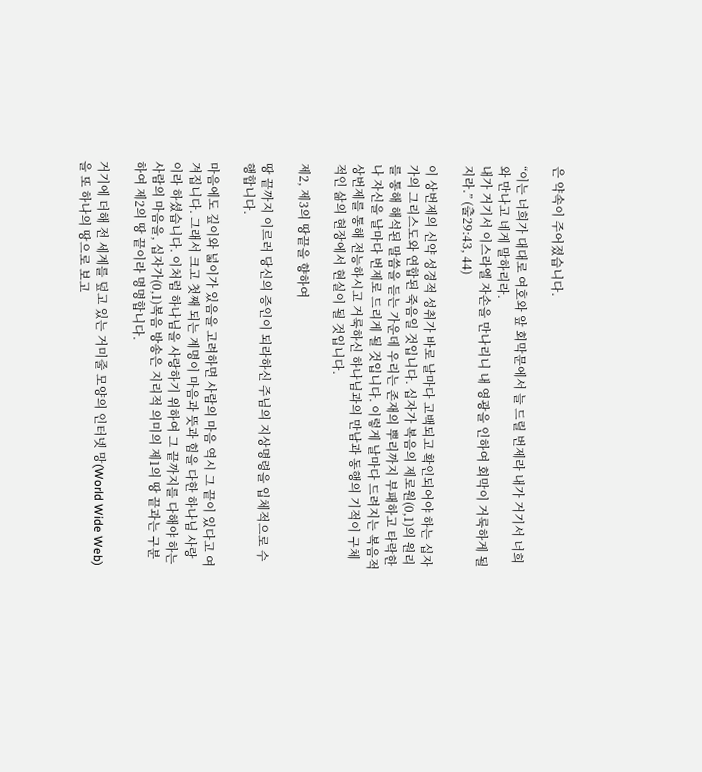은 약속이 주어졌습니다.

“이는 너희가 대대로 여호와 앞 회막문에서 늘 드릴 번제라 내가 거기서 너희와 만나고 네게 말하리라.
내가 거기서 이스라엘 자손을 만나리니 내 영광을 인하여 회막이 거룩하게 될지라.” (출29:43, 44)

이 상번제의 신약 성경적 성취가 바로 날마다 고백되고 확인되어야 하는 십자가의 그리스도와 연합된 죽음일 것입니다. 십자가 복음의 제로원(0,1)의 원리를 통해 해석된 말씀을 듣는 가운데 우리는 존재의 뿌리까지 부패하고 타락한 나 자신을 날마다 번제로 드리게 될 것입니다. 이렇게 날마다 드려지는 복음적 상번제를 통해 전능하시고 거룩하신 하나님과의 만남과 동행의 기적이 구체적인 삶의 현장에서 현실이 될 것입니다.

제2, 제3의 땅끝을 향하여

땅 끝까지 이르러 당신의 증인이 되라하신 주님의 지상명령을 입체적으로 수행합니다.

마음에도 깊이와 넓이가 있음을 고려하면 사람의 마음 역시 그 끝이 있다고 여겨집니다. 그래서 크고 첫째 되는 계명이 마음과 뜻과 힘을 다한 하나님 사랑이라 하셨습니다. 이처럼 하나님을 사랑하기 위하여 그 끝까지를 다해야 하는 사람의 마음을, 십자가(0,1)복음 방송은 지리적 의미의 제1의 땅 끝과는 구분하여 제2의 땅 끝이라 명명합니다.

거기에 더해 전 세계를 덮고 있는 거미줄 모양의 인터넷 망(World Wide Web)을 또 하나의 땅으로 보고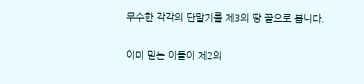무수한 각각의 단말기를 제3의 땅 끝으로 봅니다.

이미 믿는 이들이 제2의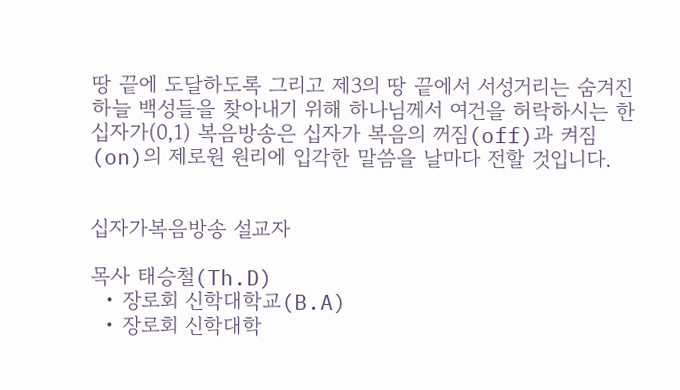땅 끝에 도달하도록 그리고 제3의 땅 끝에서 서성거리는 숨겨진 하늘 백성들을 찾아내기 위해 하나님께서 여건을 허락하시는 한 십자가(0,1) 복음방송은 십자가 복음의 꺼짐(off)과 켜짐(on)의 제로원 원리에 입각한 말씀을 날마다 전할 것입니다.


십자가복음방송 설교자

목사 태승철(Th.D)
  • 장로회 신학대학교(B.A)
  • 장로회 신학대학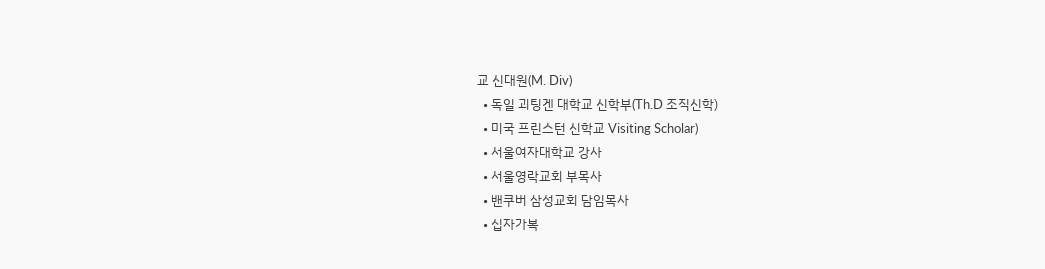교 신대원(M. Div)
  • 독일 괴팅겐 대학교 신학부(Th.D 조직신학)
  • 미국 프린스턴 신학교 Visiting Scholar)
  • 서울여자대학교 강사
  • 서울영락교회 부목사
  • 밴쿠버 삼성교회 담임목사
  • 십자가복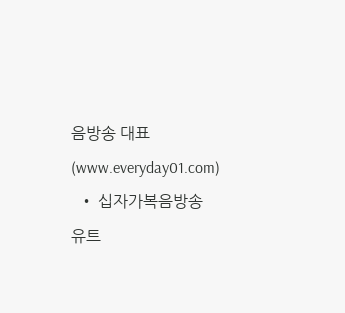음방송 대표(www.everyday01.com)
  • 십자가복음방송 유트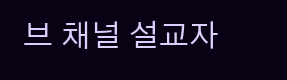브 채널 설교자